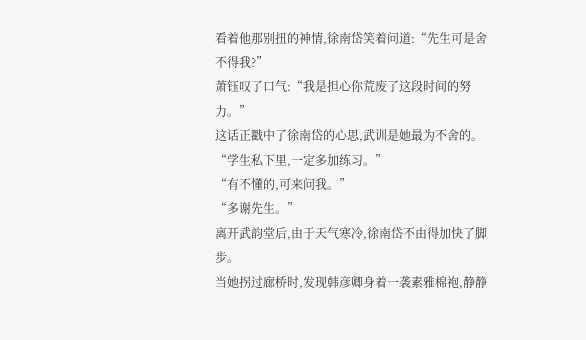看着他那别扭的神情,徐南岱笑着问道:“先生可是舍不得我?”
萧钰叹了口气:“我是担心你荒废了这段时间的努力。”
这话正戳中了徐南岱的心思,武训是她最为不舍的。
“学生私下里,一定多加练习。”
“有不懂的,可来问我。”
“多谢先生。”
离开武韵堂后,由于天气寒冷,徐南岱不由得加快了脚步。
当她拐过廊桥时,发现韩彦卿身着一袭素雅棉袍,静静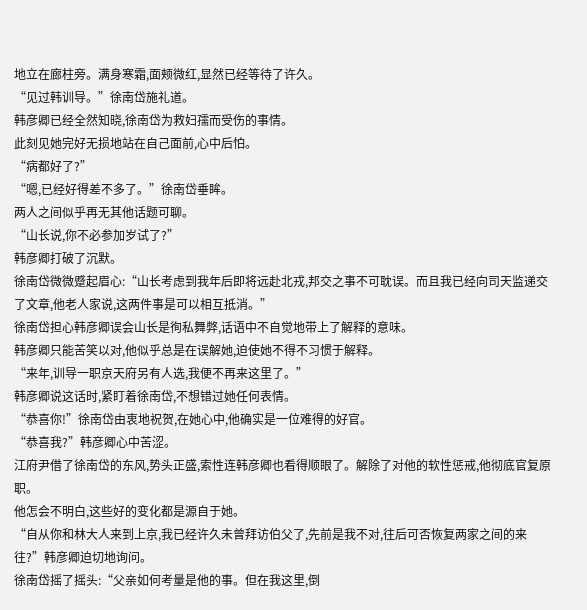地立在廊柱旁。满身寒霜,面颊微红,显然已经等待了许久。
“见过韩训导。”徐南岱施礼道。
韩彦卿已经全然知晓,徐南岱为救妇孺而受伤的事情。
此刻见她完好无损地站在自己面前,心中后怕。
“病都好了?”
“嗯,已经好得差不多了。”徐南岱垂眸。
两人之间似乎再无其他话题可聊。
“山长说,你不必参加岁试了?”
韩彦卿打破了沉默。
徐南岱微微蹙起眉心:“山长考虑到我年后即将远赴北戎,邦交之事不可耽误。而且我已经向司天监递交了文章,他老人家说,这两件事是可以相互抵消。”
徐南岱担心韩彦卿误会山长是徇私舞弊,话语中不自觉地带上了解释的意味。
韩彦卿只能苦笑以对,他似乎总是在误解她,迫使她不得不习惯于解释。
“来年,训导一职京天府另有人选,我便不再来这里了。”
韩彦卿说这话时,紧盯着徐南岱,不想错过她任何表情。
“恭喜你!”徐南岱由衷地祝贺,在她心中,他确实是一位难得的好官。
“恭喜我?”韩彦卿心中苦涩。
江府尹借了徐南岱的东风,势头正盛,索性连韩彦卿也看得顺眼了。解除了对他的软性惩戒,他彻底官复原职。
他怎会不明白,这些好的变化都是源自于她。
“自从你和林大人来到上京,我已经许久未曾拜访伯父了,先前是我不对,往后可否恢复两家之间的来往?”韩彦卿迫切地询问。
徐南岱摇了摇头:“父亲如何考量是他的事。但在我这里,倒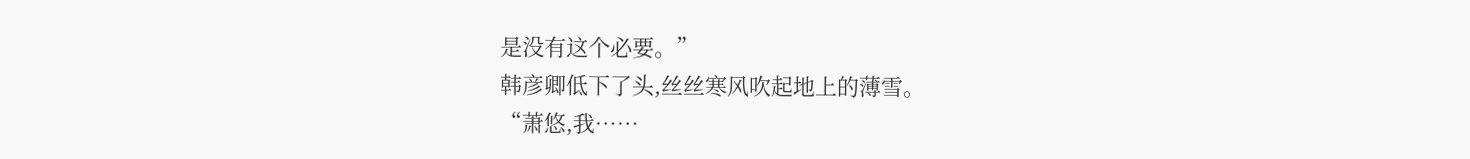是没有这个必要。”
韩彦卿低下了头,丝丝寒风吹起地上的薄雪。
“萧悠,我……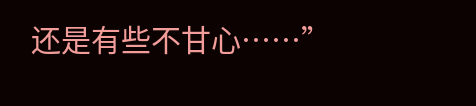还是有些不甘心……”